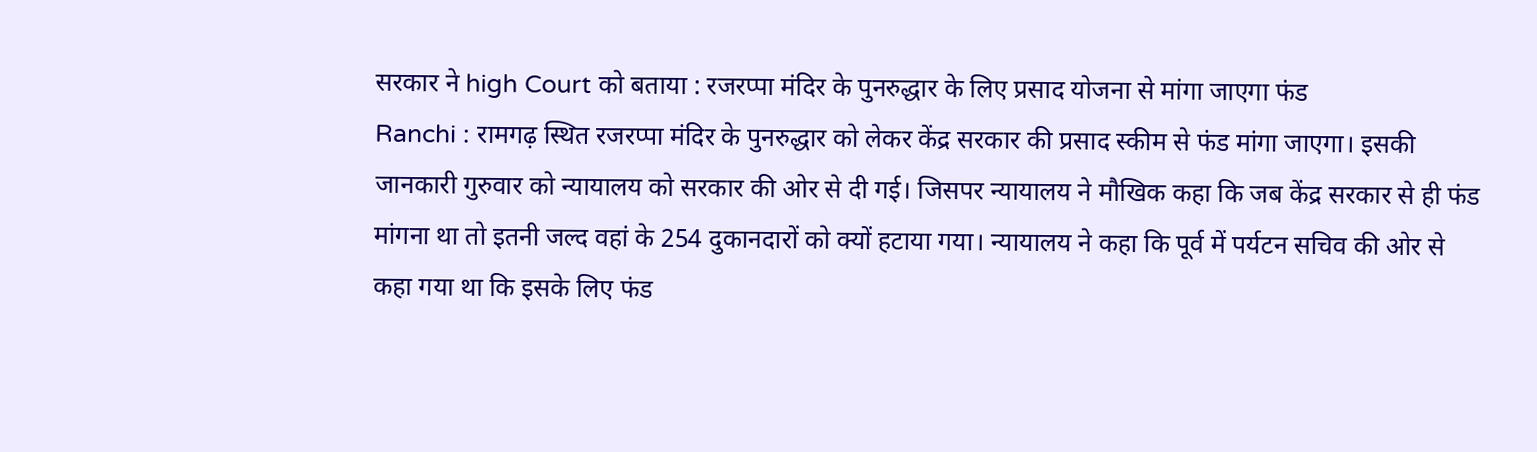सरकार ने high Court को बताया : रजरप्पा मंदिर के पुनरुद्धार के लिए प्रसाद योजना से मांगा जाएगा फंड
Ranchi : रामगढ़ स्थित रजरप्पा मंदिर के पुनरुद्धार को लेकर केंद्र सरकार की प्रसाद स्कीम से फंड मांगा जाएगा। इसकी जानकारी गुरुवार को न्यायालय को सरकार की ओर से दी गई। जिसपर न्यायालय ने मौखिक कहा कि जब केंद्र सरकार से ही फंड मांगना था तो इतनी जल्द वहां के 254 दुकानदारों को क्यों हटाया गया। न्यायालय ने कहा कि पूर्व में पर्यटन सचिव की ओर से कहा गया था कि इसके लिए फंड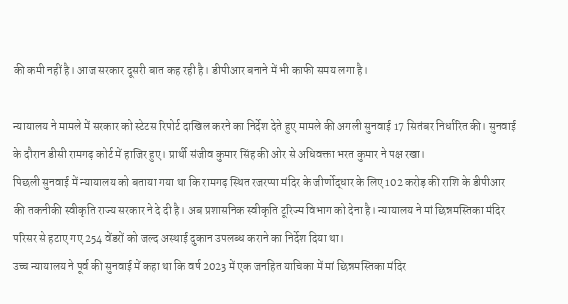की कमी नहीं है। आज सरकार दूसरी बात कह रही है। डीपीआर बनाने में भी काफी समय लगा है।

न्यायालय ने मामले में सरकार को स्टेटस रिपोर्ट दाखिल करने का निर्देश देते हुए मामले की अगली सुनवाई 17 सितंबर निर्धारित की। सुनवाई के दौरान डीसी रामगढ़ कोर्ट में हाजिर हुए। प्रार्थी संजीव कुमार सिंह की ओर से अधिवक्ता भरत कुमार ने पक्ष रखा।
पिछली सुनवाई में न्यायालय को बताया गया था कि रामगढ़ स्थित रजरप्पा मंदिर के जीर्णोद्धार के लिए 102 करोड़ की राशि के डीपीआर की तकनीकी स्वीकृति राज्य सरकार ने दे दी है। अब प्रशासनिक स्वीकृति टूरिज्म विभाग को देना है। न्यायालय ने मां छिन्नमस्तिका मंदिर परिसर से हटाए गए 254 वेंडरों को जल्द अस्थाई दुकान उपलब्ध कराने का निर्देश दिया था।
उच्च न्यायालय ने पूर्व की सुनवाई में कहा था कि वर्ष 2023 में एक जनहित याचिका में मां छिन्नमस्तिका मंदिर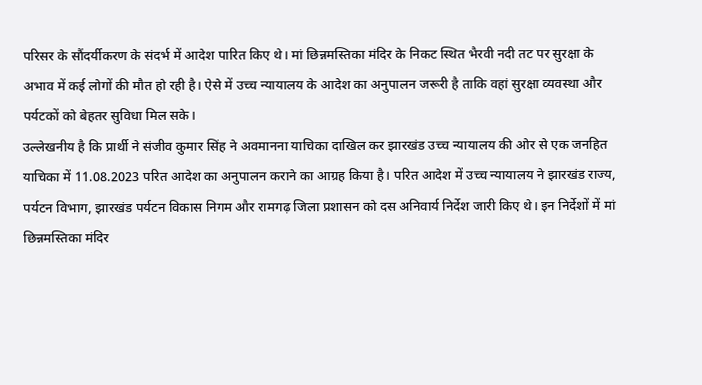परिसर के सौंदर्यीकरण के संदर्भ में आदेश पारित किए थे। मां छिन्नमस्तिका मंदिर के निकट स्थित भैरवी नदी तट पर सुरक्षा के अभाव में कई लोगों की मौत हो रही है। ऐसे में उच्च न्यायालय के आदेश का अनुपालन जरूरी है ताकि वहां सुरक्षा व्यवस्था और पर्यटकों को बेहतर सुविधा मिल सके।
उल्लेखनीय है कि प्रार्थी ने संजीव कुमार सिंह ने अवमानना याचिका दाखिल कर झारखंड उच्च न्यायालय की ओर से एक जनहित याचिका में 11.08.2023 परित आदेश का अनुपालन कराने का आग्रह किया है। परित आदेश में उच्च न्यायालय ने झारखंड राज्य, पर्यटन विभाग, झारखंड पर्यटन विकास निगम और रामगढ़ जिला प्रशासन को दस अनिवार्य निर्देश जारी किए थे। इन निर्देशों में मां छिन्नमस्तिका मंदिर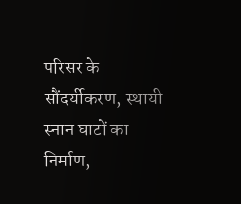परिसर के सौंदर्यीकरण, स्थायी स्नान घाटों का निर्माण,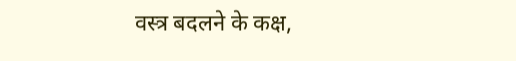वस्त्र बदलने के कक्ष,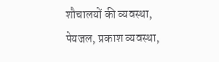शौचालयों की व्यवस्था, पेयजल, प्रकाश व्यवस्था,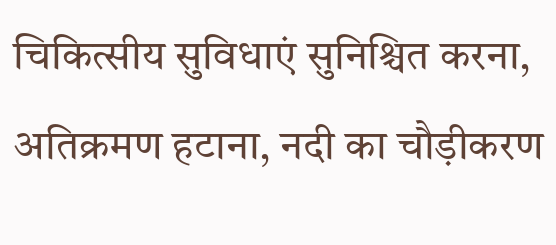चिकित्सीय सुविधाएं सुनिश्चित करना, अतिक्रमण हटाना, नदी का चौड़ीकरण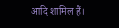आदि शामिल हैं।